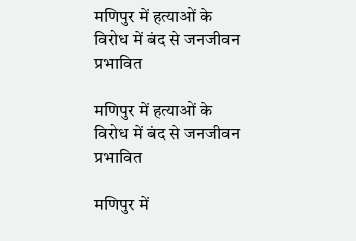मणिपुर में हत्याओं के विरोध में बंद से जनजीवन प्रभावित

मणिपुर में हत्याओं के विरोध में बंद से जनजीवन प्रभावित

मणिपुर में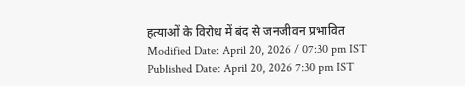हत्याओं के विरोध में बंद से जनजीवन प्रभावित
Modified Date: April 20, 2026 / 07:30 pm IST
Published Date: April 20, 2026 7:30 pm IST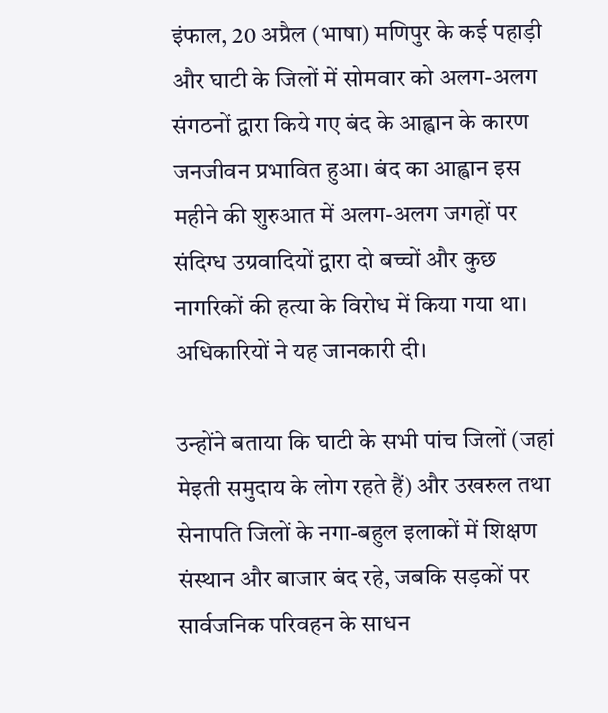इंफाल, 20 अप्रैल (भाषा) मणिपुर के कई पहाड़ी और घाटी के जिलों में सोमवार को अलग-अलग संगठनों द्वारा किये गए बंद के आह्वान के कारण जनजीवन प्रभावित हुआ। बंद का आह्वान इस महीने की शुरुआत में अलग-अलग जगहों पर संदिग्ध उग्रवादियों द्वारा दो बच्चों और कुछ नागरिकों की हत्या के विरोध में किया गया था। अधिकारियों ने यह जानकारी दी।

उन्होंने बताया कि घाटी के सभी पांच जिलों (जहां मेइती समुदाय के लोग रहते हैं) और उखरुल तथा सेनापति जिलों के नगा-बहुल इलाकों में शिक्षण संस्थान और बाजार बंद रहे, जबकि सड़कों पर सार्वजनिक परिवहन के साधन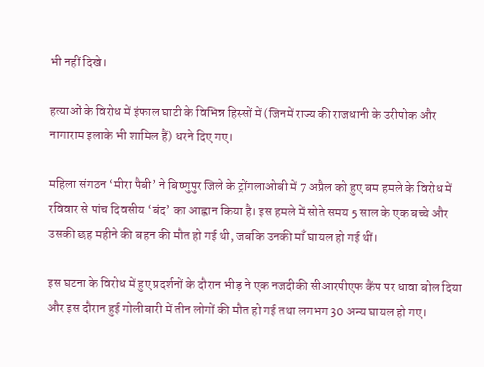भी नहीं दिखे।

हत्याओं के विरोध में इंफाल घाटी के विभिन्न हिस्सों में (जिनमें राज्य की राजधानी के उरीपोक और नागाराम इलाके भी शामिल हैं) धरने दिए गए।

महिला संगठन ‘मीरा पैबी’ ने बिष्णुपुर जिले के ट्रोंगलाओबी में 7 अप्रैल को हुए बम हमले के विरोध में रविवार से पांच दिवसीय ‘बंद’ का आह्वान किया है। इस हमले में सोते समय 5 साल के एक बच्चे और उसकी छह महीने की बहन की मौत हो गई थी, जबकि उनकी माँ घायल हो गई थीं।

इस घटना के विरोध में हुए प्रदर्शनों के दौरान भीड़ ने एक नजदीकी सीआरपीएफ कैंप पर धावा बोल दिया और इस दौरान हुई गोलीबारी में तीन लोगों की मौत हो गई तथा लगभग 30 अन्य घायल हो गए।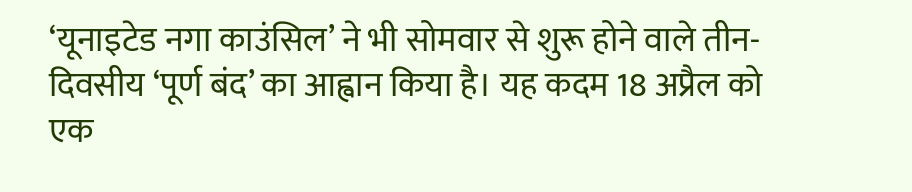‘यूनाइटेड नगा काउंसिल’ ने भी सोमवार से शुरू होने वाले तीन-दिवसीय ‘पूर्ण बंद’ का आह्वान किया है। यह कदम 18 अप्रैल को एक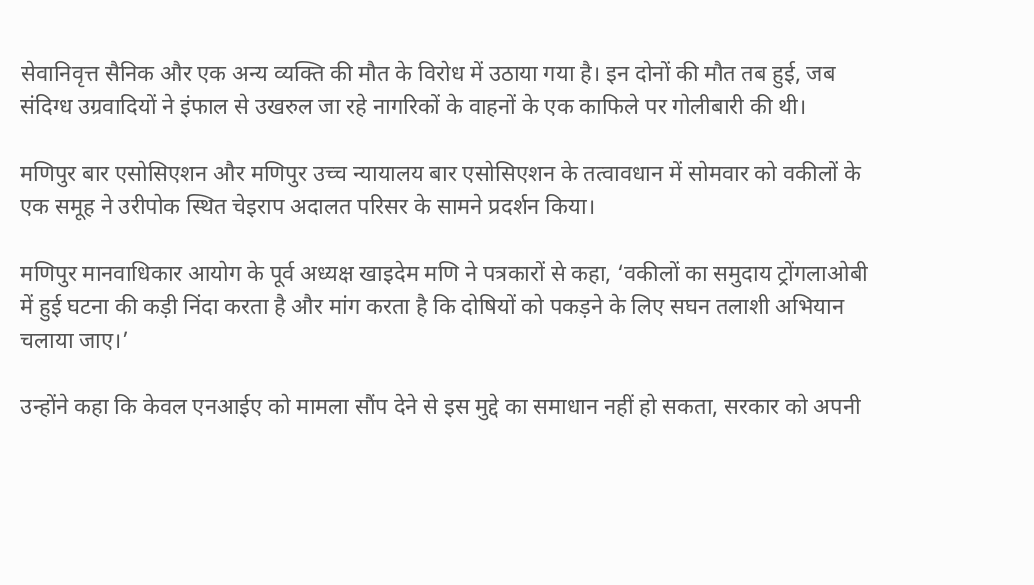सेवानिवृत्त सैनिक और एक अन्य व्यक्ति की मौत के विरोध में उठाया गया है। इन दोनों की मौत तब हुई, जब संदिग्ध उग्रवादियों ने इंफाल से उखरुल जा रहे नागरिकों के वाहनों के एक काफिले पर गोलीबारी की थी।

मणिपुर बार एसोसिएशन और मणिपुर उच्च न्यायालय बार एसोसिएशन के तत्वावधान में सोमवार को वकीलों के एक समूह ने उरीपोक स्थित चेइराप अदालत परिसर के सामने प्रदर्शन किया।

मणिपुर मानवाधिकार आयोग के पूर्व अध्यक्ष खाइदेम मणि ने पत्रकारों से कहा, ‘वकीलों का समुदाय ट्रोंगलाओबी में हुई घटना की कड़ी निंदा करता है और मांग करता है कि दोषियों को पकड़ने के लिए सघन तलाशी अभियान चलाया जाए।’

उन्होंने कहा कि केवल एनआईए को मामला सौंप देने से इस मुद्दे का समाधान नहीं हो सकता, सरकार को अपनी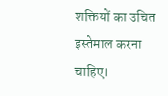शक्तियों का उचित इस्तेमाल करना चाहिए।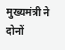मुख्यमंत्री ने दोनों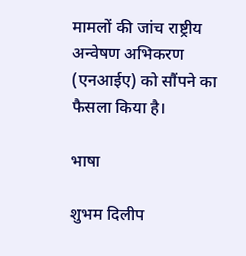मामलों की जांच राष्ट्रीय अन्वेषण अभिकरण (एनआईए) को सौंपने का फैसला किया है।

भाषा

शुभम दिलीप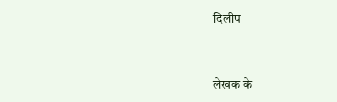दिलीप


लेखक के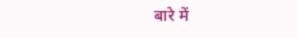बारे में